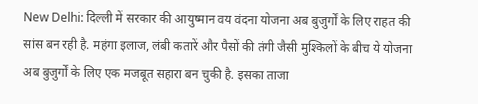New Delhi: दिल्ली में सरकार की आयुष्मान वय वंदना योजना अब बुजुर्गों के लिए राहत की सांस बन रही है. महंगा इलाज, लंबी कतारें और पैसों की तंगी जैसी मुश्किलों के बीच ये योजना अब बुजुर्गों के लिए एक मजबूत सहारा बन चुकी है. इसका ताजा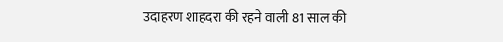उदाहरण शाहदरा की रहने वाली 81 साल की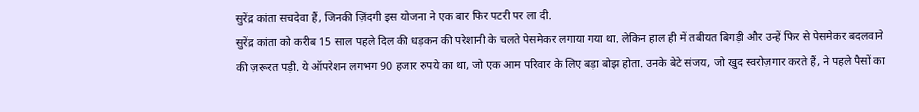सुरेंद्र कांता सचदेवा हैं, जिनकी ज़िंदगी इस योजना ने एक बार फिर पटरी पर ला दी.
सुरेंद्र कांता को करीब 15 साल पहले दिल की धड़कन की परेशानी के चलते पेसमेकर लगाया गया था. लेकिन हाल ही में तबीयत बिगड़ी और उन्हें फिर से पेसमेकर बदलवाने की ज़रूरत पड़ी. ये ऑपरेशन लगभग 90 हजार रुपये का था, जो एक आम परिवार के लिए बड़ा बोझ होता. उनके बेटे संजय, जो खुद स्वरोज़गार करते हैं, ने पहले पैसों का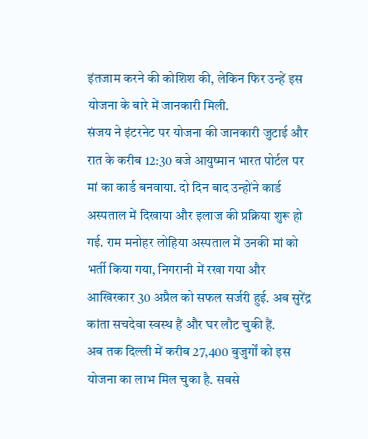इंतजाम करने की कोशिश की, लेकिन फिर उन्हें इस योजना के बारे में जानकारी मिली.
संजय ने इंटरनेट पर योजना की जानकारी जुटाई और रात के करीब 12:30 बजे आयुष्मान भारत पोर्टल पर मां का कार्ड बनवाया. दो दिन बाद उन्होंने कार्ड अस्पताल में दिखाया और इलाज की प्रक्रिया शुरू हो गई. राम मनोहर लोहिया अस्पताल में उनकी मां को भर्ती किया गया, निगरानी में रखा गया और आखिरकार 30 अप्रैल को सफल सर्जरी हुई. अब सुरेंद्र कांता सचदेवा स्वस्थ हैं और घर लौट चुकी हैं.
अब तक दिल्ली में करीब 27,400 बुजुर्गों को इस योजना का लाभ मिल चुका है. सबसे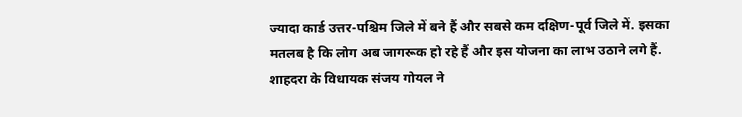ज्यादा कार्ड उत्तर-पश्चिम जिले में बने हैं और सबसे कम दक्षिण-पूर्व जिले में. इसका मतलब है कि लोग अब जागरूक हो रहे हैं और इस योजना का लाभ उठाने लगे हैं.
शाहदरा के विधायक संजय गोयल ने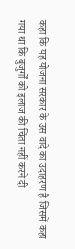कहा कि यह योजना सरकार के उस वादे का उदाहरण है जिसमें कहा गया था कि बुजुर्गों को इलाज की चिंता नहीं करने दी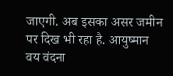जाएगी. अब इसका असर जमीन पर दिख भी रहा है. आयुष्मान वय वंदना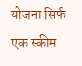योजना सिर्फ एक स्कीम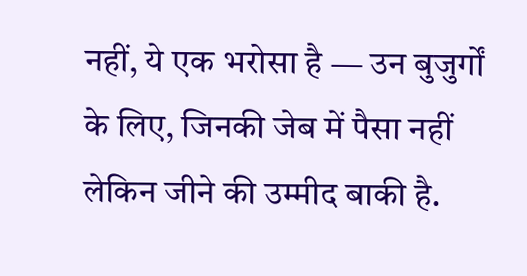नहीं, ये एक भरोसा है — उन बुजुर्गों के लिए, जिनकी जेब में पैसा नहीं लेकिन जीने की उम्मीद बाकी है.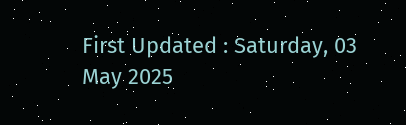First Updated : Saturday, 03 May 2025